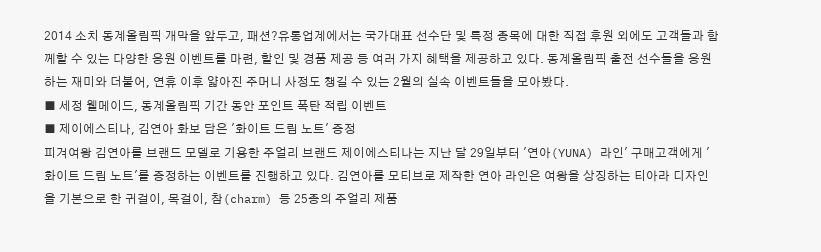2014 소치 동계올림픽 개막을 앞두고, 패션?유통업계에서는 국가대표 선수단 및 특정 종목에 대한 직접 후원 외에도 고객들과 함께할 수 있는 다양한 응원 이벤트를 마련, 할인 및 경품 제공 등 여러 가지 혜택을 제공하고 있다. 동계올림픽 출전 선수들을 응원하는 재미와 더불어, 연휴 이후 얇아진 주머니 사정도 챙길 수 있는 2월의 실속 이벤트들을 모아봤다.
■ 세정 웰메이드, 동계올림픽 기간 동안 포인트 폭탄 적립 이벤트
■ 제이에스티나, 김연아 화보 담은 '화이트 드림 노트' 증정
피겨여왕 김연아를 브랜드 모델로 기용한 주얼리 브랜드 제이에스티나는 지난 달 29일부터 '연아(YUNA) 라인' 구매고객에게 '화이트 드림 노트'를 증정하는 이벤트를 진행하고 있다. 김연아를 모티브로 제작한 연아 라인은 여왕을 상징하는 티아라 디자인을 기본으로 한 귀걸이, 목걸이, 참(charm) 등 25종의 주얼리 제품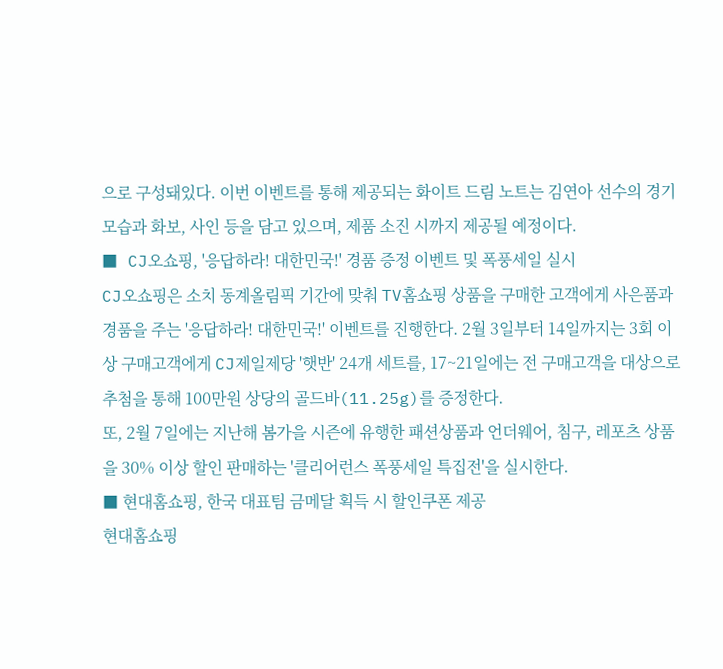으로 구성돼있다. 이번 이벤트를 통해 제공되는 화이트 드림 노트는 김연아 선수의 경기 모습과 화보, 사인 등을 담고 있으며, 제품 소진 시까지 제공될 예정이다.
■ CJ오쇼핑, '응답하라! 대한민국!' 경품 증정 이벤트 및 폭풍세일 실시
CJ오쇼핑은 소치 동계올림픽 기간에 맞춰 TV홈쇼핑 상품을 구매한 고객에게 사은품과 경품을 주는 '응답하라! 대한민국!' 이벤트를 진행한다. 2월 3일부터 14일까지는 3회 이상 구매고객에게 CJ제일제당 '햇반' 24개 세트를, 17~21일에는 전 구매고객을 대상으로 추첨을 통해 100만원 상당의 골드바(11.25g)를 증정한다.
또, 2월 7일에는 지난해 봄가을 시즌에 유행한 패션상품과 언더웨어, 침구, 레포츠 상품을 30% 이상 할인 판매하는 '클리어런스 폭풍세일 특집전'을 실시한다.
■ 현대홈쇼핑, 한국 대표팀 금메달 획득 시 할인쿠폰 제공
현대홈쇼핑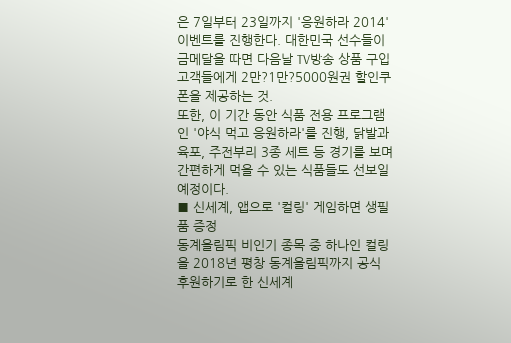은 7일부터 23일까지 '응원하라 2014' 이벤트를 진행한다. 대한민국 선수들이 금메달을 따면 다음날 TV방송 상품 구입 고객들에게 2만?1만?5000원권 할인쿠폰을 제공하는 것.
또한, 이 기간 동안 식품 전용 프로그램인 '야식 먹고 응원하라'를 진행, 닭발과 육포, 주전부리 3종 세트 등 경기를 보며 간편하게 먹을 수 있는 식품들도 선보일 예정이다.
■ 신세계, 앱으로 '컬링' 게임하면 생필품 증정
동계올림픽 비인기 종목 중 하나인 컬링을 2018년 평창 동계올림픽까지 공식 후원하기로 한 신세계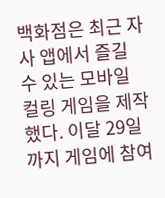백화점은 최근 자사 앱에서 즐길 수 있는 모바일 컬링 게임을 제작했다. 이달 29일까지 게임에 참여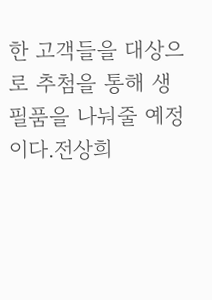한 고객들을 대상으로 추첨을 통해 생필품을 나눠줄 예정이다.전상희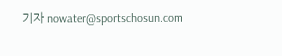기자 nowater@sportschosun.com